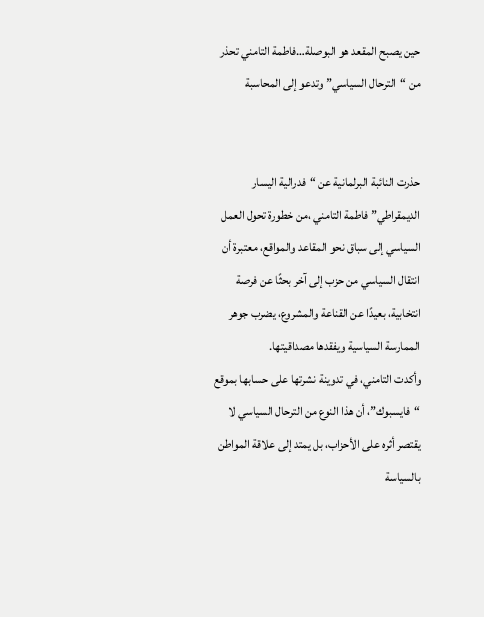حين يصبح المقعد هو البوصلة…فاطمة التامني تحذر من “الترحال السياسي” وتدعو إلى المحاسبة


حذرت النائبة البرلمانية عن “فدرالية اليسار الديمقراطي” فاطمة التامني ،من خطورة تحول العمل السياسي إلى سباق نحو المقاعد والمواقع، معتبرة أن انتقال السياسي من حزب إلى آخر بحثًا عن فرصة انتخابية، بعيدًا عن القناعة والمشروع، يضرب جوهر الممارسة السياسية ويفقدها مصداقيتها.
وأكدت التامني، في تدوينة نشرتها على حسابها بموقع “فايسبوك”، أن هذا النوع من الترحال السياسي لا يقتصر أثره على الأحزاب، بل يمتد إلى علاقة المواطن بالسياسة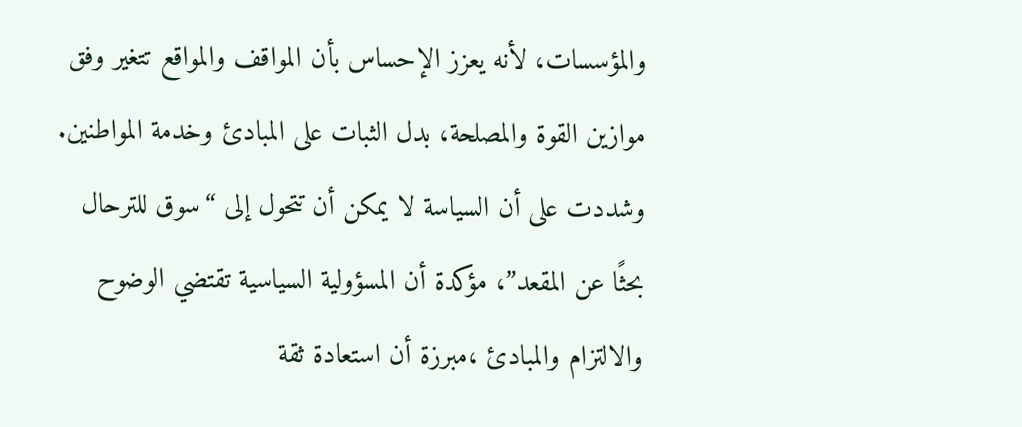والمؤسسات، لأنه يعزز الإحساس بأن المواقف والمواقع تتغير وفق موازين القوة والمصلحة، بدل الثبات على المبادئ وخدمة المواطنين.
وشددت على أن السياسة لا يمكن أن تتحول إلى “سوق للترحال بحثًا عن المقعد”، مؤكدة أن المسؤولية السياسية تقتضي الوضوح والالتزام والمبادئ ،مبرزة أن استعادة ثقة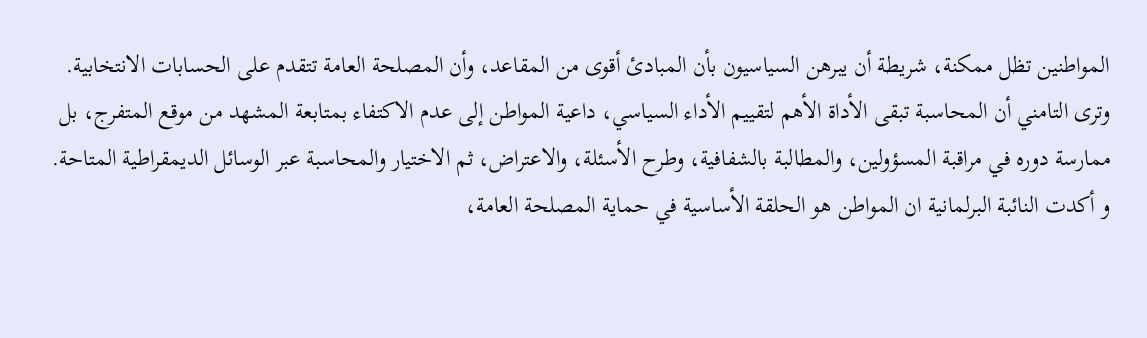المواطنين تظل ممكنة، شريطة أن يبرهن السياسيون بأن المبادئ أقوى من المقاعد، وأن المصلحة العامة تتقدم على الحسابات الانتخابية.
وترى التامني أن المحاسبة تبقى الأداة الأهم لتقييم الأداء السياسي، داعية المواطن إلى عدم الاكتفاء بمتابعة المشهد من موقع المتفرج، بل ممارسة دوره في مراقبة المسؤولين، والمطالبة بالشفافية، وطرح الأسئلة، والاعتراض، ثم الاختيار والمحاسبة عبر الوسائل الديمقراطية المتاحة.
و أكدت النائبة البرلمانية ان المواطن هو الحلقة الأساسية في حماية المصلحة العامة،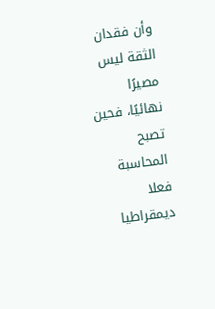وأن فقدان الثقة ليس مصيرًا نهائيًا، فحين تصبح المحاسبة فعلا ديمقراطيا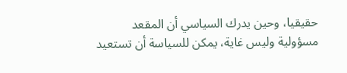حقيقيا، وحين يدرك السياسي أن المقعد مسؤولية وليس غاية، يمكن للسياسة أن تستعيد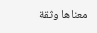معناها وثقة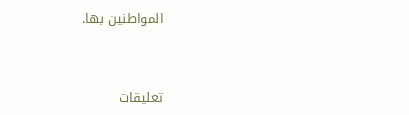المواطنين بها.



تعليقات